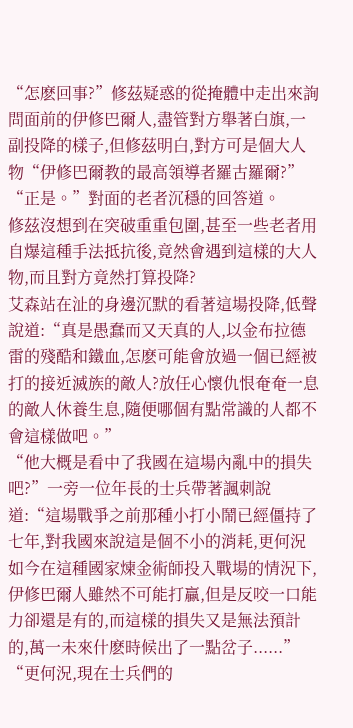“怎麽回事?”修茲疑惑的從掩體中走出來詢問面前的伊修巴爾人,盡管對方舉著白旗,一副投降的樣子,但修茲明白,對方可是個大人物“伊修巴爾教的最高領導者羅古羅爾?” “正是。”對面的老者沉穩的回答道。
修茲沒想到在突破重重包圍,甚至一些老者用自爆這種手法抵抗後,竟然會遇到這樣的大人物,而且對方竟然打算投降?
艾森站在沚的身邊沉默的看著這場投降,低聲說道:“真是愚蠢而又天真的人,以金布拉德雷的殘酷和鐵血,怎麽可能會放過一個已經被打的接近滅族的敵人?放任心懷仇恨奄奄一息的敵人休養生息,隨便哪個有點常識的人都不會這樣做吧。”
“他大概是看中了我國在這場內亂中的損失吧?”一旁一位年長的士兵帶著諷刺說道:“這場戰爭之前那種小打小鬧已經僵持了七年,對我國來說這是個不小的消耗,更何況如今在這種國家煉金術師投入戰場的情況下,伊修巴爾人雖然不可能打贏,但是反咬一口能力卻還是有的,而這樣的損失又是無法預計的,萬一未來什麽時候出了一點岔子......”
“更何況,現在士兵們的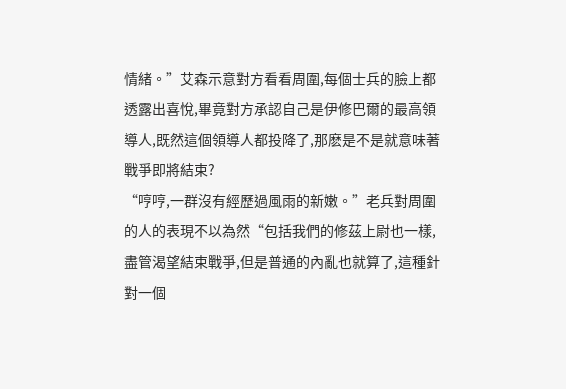情緒。”艾森示意對方看看周圍,每個士兵的臉上都透露出喜悅,畢竟對方承認自己是伊修巴爾的最高領導人,既然這個領導人都投降了,那麽是不是就意味著戰爭即將結束?
“哼哼,一群沒有經歷過風雨的新嫩。”老兵對周圍
的人的表現不以為然“包括我們的修茲上尉也一樣,盡管渴望結束戰爭,但是普通的內亂也就算了,這種針對一個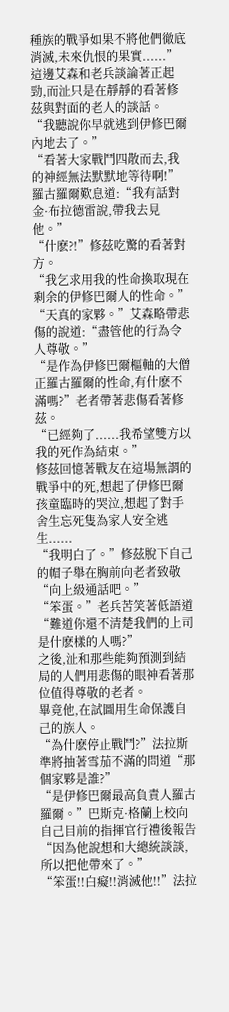種族的戰爭如果不將他們徹底消滅,未來仇恨的果實......”
這邊艾森和老兵談論著正起勁,而沚只是在靜靜的看著修茲與對面的老人的談話。
“我聽說你早就逃到伊修巴爾內地去了。”
“看著大家戰鬥四散而去,我的神經無法默默地等待啊!”羅古羅爾歎息道:“我有話對金·布拉德雷說,帶我去見他。”
“什麽?!”修茲吃驚的看著對方。
“我乞求用我的性命換取現在剩余的伊修巴爾人的性命。”
“天真的家夥。”艾森略帶悲傷的說道:“盡管他的行為令人尊敬。”
“是作為伊修巴爾樞軸的大僧正羅古羅爾的性命,有什麽不滿嗎?”老者帶著悲傷看著修茲。
“已經夠了......我希望雙方以我的死作為結束。”
修茲回憶著戰友在這場無謂的戰爭中的死,想起了伊修巴爾孩童臨時的哭泣,想起了對手舍生忘死隻為家人安全逃生......
“我明白了。”修茲脫下自己的帽子舉在胸前向老者致敬“向上級通話吧。”
“笨蛋。”老兵苦笑著低語道“難道你還不清楚我們的上司是什麽樣的人嗎?”
之後,沚和那些能夠預測到結局的人們用悲傷的眼神看著那位值得尊敬的老者。
畢竟他,在試圖用生命保護自己的族人。
“為什麽停止戰鬥?”法拉斯準將抽著雪茄不滿的問道“那個家夥是誰?”
“是伊修巴爾最高負責人羅古羅爾。”巴斯克·格蘭上校向自己目前的指揮官行禮後報告“因為他說想和大總統談談,所以把他帶來了。”
“笨蛋!!白癡!!消滅他!!”法拉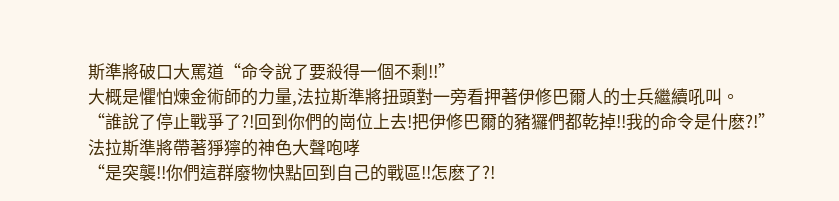斯準將破口大罵道“命令說了要殺得一個不剩!!”
大概是懼怕煉金術師的力量,法拉斯準將扭頭對一旁看押著伊修巴爾人的士兵繼續吼叫。
“誰說了停止戰爭了?!回到你們的崗位上去!把伊修巴爾的豬玀們都乾掉!!我的命令是什麽?!”
法拉斯準將帶著猙獰的神色大聲咆哮
“是突襲!!你們這群廢物快點回到自己的戰區!!怎麽了?!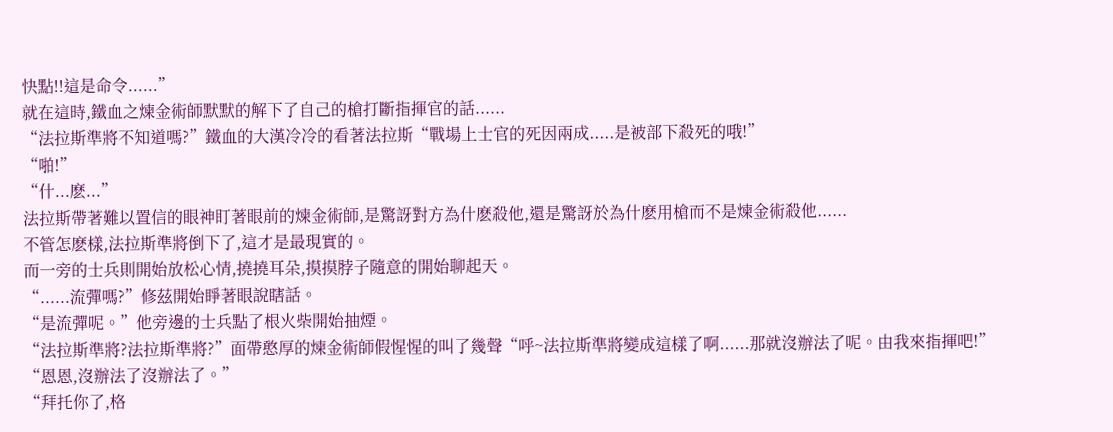快點!!這是命令......”
就在這時,鐵血之煉金術師默默的解下了自己的槍打斷指揮官的話......
“法拉斯準將不知道嗎?”鐵血的大漢冷冷的看著法拉斯“戰場上士官的死因兩成.....是被部下殺死的哦!”
“啪!”
“什...麽...”
法拉斯帶著難以置信的眼神盯著眼前的煉金術師,是驚訝對方為什麽殺他,還是驚訝於為什麽用槍而不是煉金術殺他......
不管怎麽樣,法拉斯準將倒下了,這才是最現實的。
而一旁的士兵則開始放松心情,撓撓耳朵,摸摸脖子隨意的開始聊起天。
“......流彈嗎?”修茲開始睜著眼說瞎話。
“是流彈呢。”他旁邊的士兵點了根火柴開始抽煙。
“法拉斯準將?法拉斯準將?”面帶憨厚的煉金術師假惺惺的叫了幾聲“呼~法拉斯準將變成這樣了啊......那就沒辦法了呢。由我來指揮吧!”
“恩恩,沒辦法了沒辦法了。”
“拜托你了,格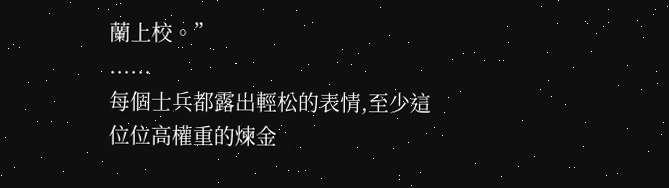蘭上校。”
......
每個士兵都露出輕松的表情,至少這位位高權重的煉金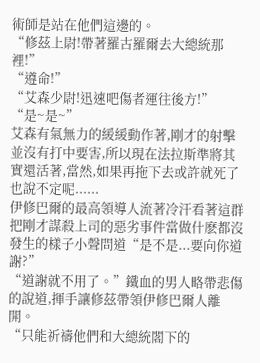術師是站在他們這邊的。
“修茲上尉!帶著羅古羅爾去大總統那裡!”
“遵命!”
“艾森少尉!迅速吧傷者運往後方!”
“是~是~”
艾森有氣無力的緩緩動作著,剛才的射擊並沒有打中要害,所以現在法拉斯準將其實還活著,當然,如果再拖下去或許就死了也說不定呢......
伊修巴爾的最高領導人流著冷汗看著這群把剛才謀殺上司的惡劣事件當做什麽都沒發生的樣子小聲問道“是不是...要向你道謝?”
“道謝就不用了。”鐵血的男人略帶悲傷的說道,揮手讓修茲帶領伊修巴爾人離開。
“只能祈禱他們和大總統閣下的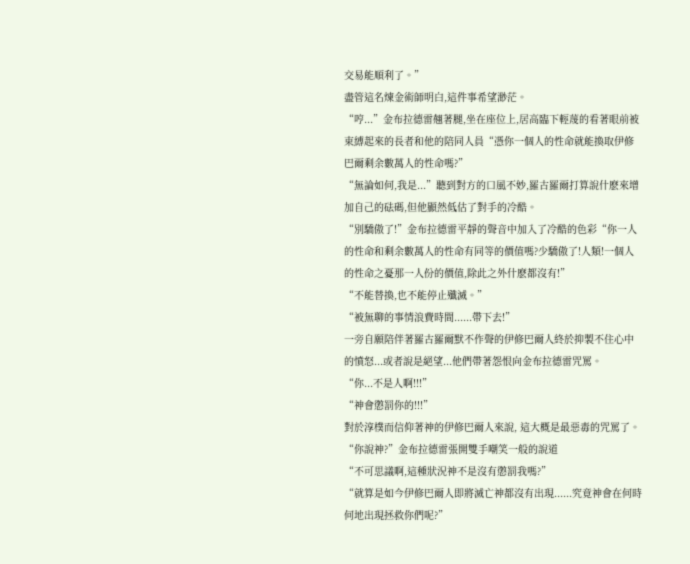交易能順利了。”
盡管這名煉金術師明白,這件事希望渺茫。
“哼...”金布拉德雷翹著腿,坐在座位上,居高臨下輕蔑的看著眼前被束縛起來的長者和他的陪同人員“憑你一個人的性命就能換取伊修巴爾剩余數萬人的性命嗎?”
“無論如何,我是...”聽到對方的口風不妙,羅古羅爾打算說什麽來增加自己的砝碼,但他顯然低估了對手的冷酷。
“別驕傲了!”金布拉德雷平靜的聲音中加入了冷酷的色彩“你一人的性命和剩余數萬人的性命有同等的價值嗎?少驕傲了!人類!一個人的性命之憂那一人份的價值,除此之外什麽都沒有!”
“不能替換,也不能停止殲滅。”
“被無聊的事情浪費時間......帶下去!”
一旁自願陪伴著羅古羅爾默不作聲的伊修巴爾人終於抑製不住心中的憤怒...或者說是絕望...他們帶著怨恨向金布拉德雷咒罵。
“你...不是人啊!!!”
“神會懲罰你的!!!”
對於淳樸而信仰著神的伊修巴爾人來說, 這大概是最惡毒的咒罵了。
“你說神?”金布拉德雷張開雙手嘲笑一般的說道
“不可思議啊,這種狀況神不是沒有懲罰我嗎?”
“就算是如今伊修巴爾人即將滅亡神都沒有出現......究竟神會在何時何地出現拯救你們呢?”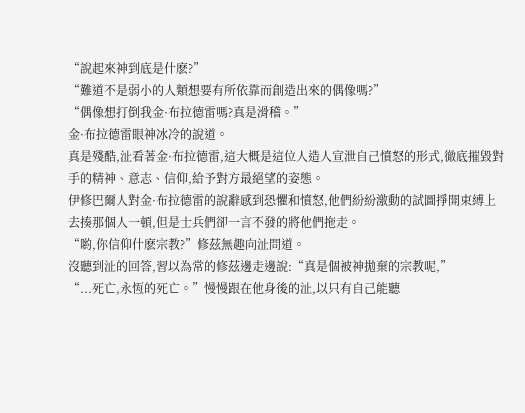“說起來神到底是什麽?”
“難道不是弱小的人類想要有所依靠而創造出來的偶像嗎?”
“偶像想打倒我金·布拉德雷嗎?真是滑稽。”
金·布拉德雷眼神冰冷的說道。
真是殘酷,沚看著金·布拉德雷,這大概是這位人造人宣泄自己憤怒的形式,徹底摧毀對手的精神、意志、信仰,給予對方最絕望的姿態。
伊修巴爾人對金·布拉德雷的說辭感到恐懼和憤怒,他們紛紛激動的試圖掙開束縛上去揍那個人一頓,但是士兵們卻一言不發的將他們拖走。
“喲,你信仰什麽宗教?”修茲無趣向沚問道。
沒聽到沚的回答,習以為常的修茲邊走邊說:“真是個被神拋棄的宗教呢,”
“...死亡,永恆的死亡。”慢慢跟在他身後的沚,以只有自己能聽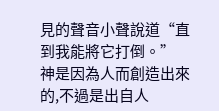見的聲音小聲說道“直到我能將它打倒。”
神是因為人而創造出來的,不過是出自人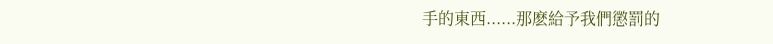手的東西......那麽給予我們懲罰的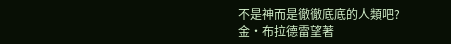不是神而是徹徹底底的人類吧?
金·布拉德雷望著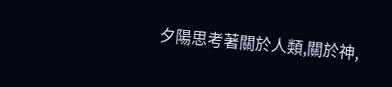夕陽思考著關於人類,關於神,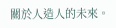關於人造人的未來。